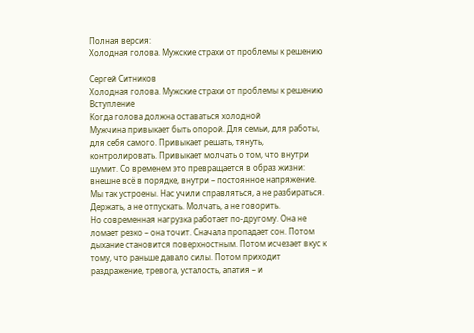Полная версия:
Холодная голова. Мужские страхи от проблемы к решению

Сергей Ситников
Холодная голова. Мужские страхи от проблемы к решению
Вступление
Когда голова должна оставаться холодной
Мужчина привыкает быть опорой. Для семьи, для работы, для себя самого. Привыкает решать, тянуть, контролировать. Привыкает молчать о том, что внутри шумит. Со временем это превращается в образ жизни: внешне всё в порядке, внутри – постоянное напряжение. Мы так устроены. Нас учили справляться, а не разбираться. Держать, а не отпускать. Молчать, а не говорить.
Но современная нагрузка работает по-другому. Она не ломает резко – она точит. Сначала пропадает сон. Потом дыхание становится поверхностным. Потом исчезает вкус к тому, что раньше давало силы. Потом приходит раздражение, тревога, усталость, апатия – и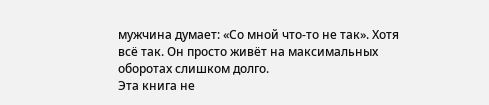мужчина думает: «Со мной что-то не так». Хотя всё так. Он просто живёт на максимальных оборотах слишком долго.
Эта книга не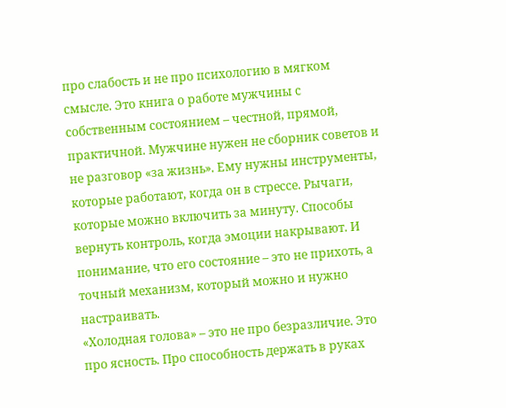про слабость и не про психологию в мягком смысле. Это книга о работе мужчины с собственным состоянием – честной, прямой, практичной. Мужчине нужен не сборник советов и не разговор «за жизнь». Ему нужны инструменты, которые работают, когда он в стрессе. Рычаги, которые можно включить за минуту. Способы вернуть контроль, когда эмоции накрывают. И понимание, что его состояние – это не прихоть, а точный механизм, который можно и нужно настраивать.
«Холодная голова» – это не про безразличие. Это про ясность. Про способность держать в руках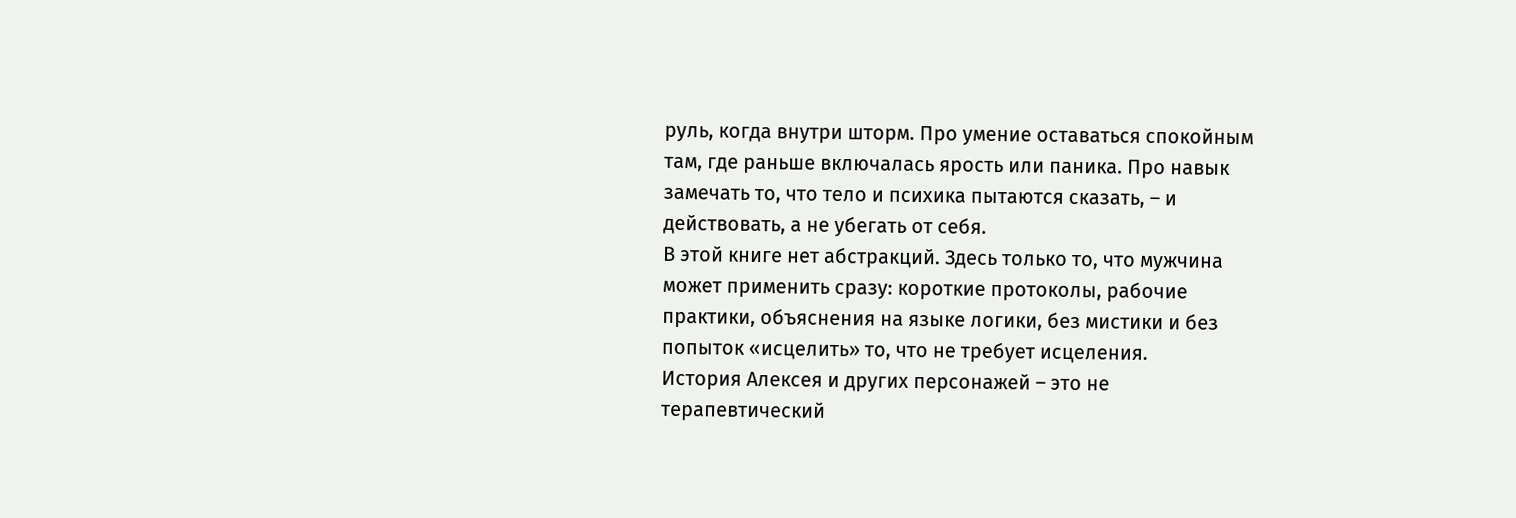руль, когда внутри шторм. Про умение оставаться спокойным там, где раньше включалась ярость или паника. Про навык замечать то, что тело и психика пытаются сказать, – и действовать, а не убегать от себя.
В этой книге нет абстракций. Здесь только то, что мужчина может применить сразу: короткие протоколы, рабочие практики, объяснения на языке логики, без мистики и без попыток «исцелить» то, что не требует исцеления.
История Алексея и других персонажей – это не терапевтический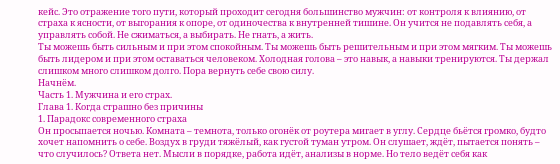кейс. Это отражение того пути, который проходит сегодня большинство мужчин: от контроля к влиянию, от страха к ясности, от выгорания к опоре, от одиночества к внутренней тишине. Он учится не подавлять себя, а управлять собой. Не сжиматься, а выбирать. Не гнать, а жить.
Ты можешь быть сильным и при этом спокойным. Ты можешь быть решительным и при этом мягким. Ты можешь быть лидером и при этом оставаться человеком. Холодная голова – это навык, а навыки тренируются. Ты держал слишком много слишком долго. Пора вернуть себе свою силу.
Начнём.
Часть 1. Мужчина и его страх.
Глава 1. Когда страшно без причины
1. Парадокс современного страха
Он просыпается ночью. Комната – темнота, только огонёк от роутера мигает в углу. Сердце бьётся громко, будто хочет напомнить о себе. Воздух в груди тяжёлый, как густой туман утром. Он слушает, ждёт, пытается понять – что случилось? Ответа нет. Мысли в порядке, работа идёт, анализы в норме. Но тело ведёт себя как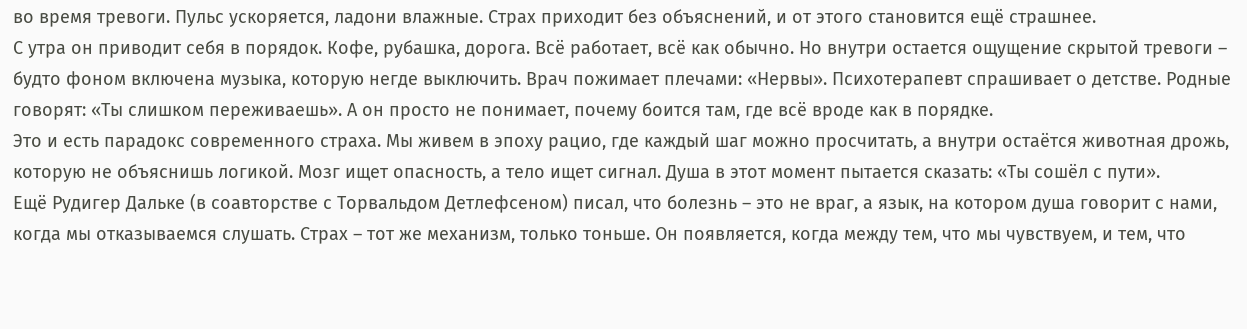во время тревоги. Пульс ускоряется, ладони влажные. Страх приходит без объяснений, и от этого становится ещё страшнее.
С утра он приводит себя в порядок. Кофе, рубашка, дорога. Всё работает, всё как обычно. Но внутри остается ощущение скрытой тревоги – будто фоном включена музыка, которую негде выключить. Врач пожимает плечами: «Нервы». Психотерапевт спрашивает о детстве. Родные говорят: «Ты слишком переживаешь». А он просто не понимает, почему боится там, где всё вроде как в порядке.
Это и есть парадокс современного страха. Мы живем в эпоху рацио, где каждый шаг можно просчитать, а внутри остаётся животная дрожь, которую не объяснишь логикой. Мозг ищет опасность, а тело ищет сигнал. Душа в этот момент пытается сказать: «Ты сошёл с пути».
Ещё Рудигер Дальке (в соавторстве с Торвальдом Детлефсеном) писал, что болезнь – это не враг, а язык, на котором душа говорит с нами, когда мы отказываемся слушать. Страх – тот же механизм, только тоньше. Он появляется, когда между тем, что мы чувствуем, и тем, что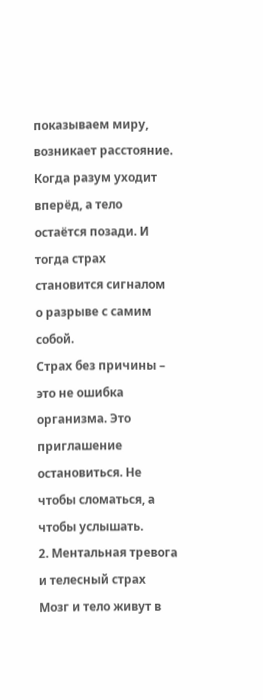показываем миру, возникает расстояние. Когда разум уходит вперёд, а тело остаётся позади. И тогда страх становится сигналом о разрыве с самим собой.
Страх без причины – это не ошибка организма. Это приглашение остановиться. Не чтобы сломаться, а чтобы услышать.
2. Ментальная тревога и телесный страх
Мозг и тело живут в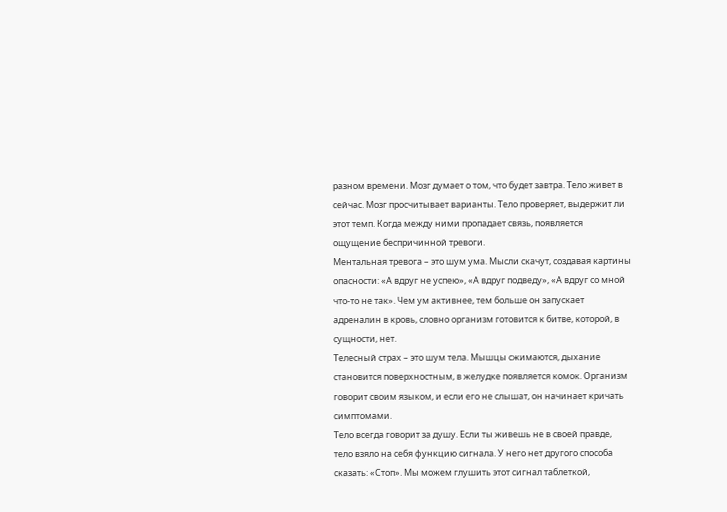разном времени. Мозг думает о том, что будет завтра. Тело живет в сейчас. Мозг просчитывает варианты. Тело проверяет, выдержит ли этот темп. Когда между ними пропадает связь, появляется ощущение беспричинной тревоги.
Ментальная тревога – это шум ума. Мысли скачут, создавая картины опасности: «А вдруг не успею», «А вдруг подведу», «А вдруг со мной что-то не так». Чем ум активнее, тем больше он запускает адреналин в кровь, словно организм готовится к битве, которой, в сущности, нет.
Телесный страх – это шум тела. Мышцы сжимаются, дыхание становится поверхностным, в желудке появляется комок. Организм говорит своим языком, и если его не слышат, он начинает кричать симптомами.
Тело всегда говорит за душу. Если ты живешь не в своей правде, тело взяло на себя функцию сигнала. У него нет другого способа сказать: «Стоп». Мы можем глушить этот сигнал таблеткой,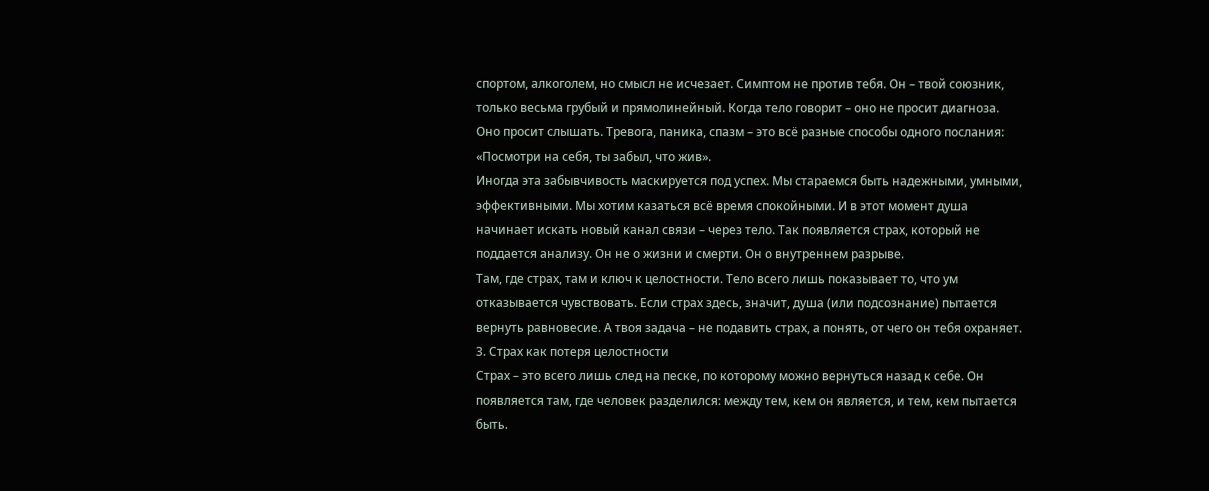спортом, алкоголем, но смысл не исчезает. Симптом не против тебя. Он – твой союзник, только весьма грубый и прямолинейный. Когда тело говорит – оно не просит диагноза. Оно просит слышать. Тревога, паника, спазм – это всё разные способы одного послания: «Посмотри на себя, ты забыл, что жив».
Иногда эта забывчивость маскируется под успех. Мы стараемся быть надежными, умными, эффективными. Мы хотим казаться всё время спокойными. И в этот момент душа начинает искать новый канал связи – через тело. Так появляется страх, который не поддается анализу. Он не о жизни и смерти. Он о внутреннем разрыве.
Там, где страх, там и ключ к целостности. Тело всего лишь показывает то, что ум отказывается чувствовать. Если страх здесь, значит, душа (или подсознание) пытается вернуть равновесие. А твоя задача – не подавить страх, а понять, от чего он тебя охраняет.
3. Страх как потеря целостности
Страх – это всего лишь след на песке, по которому можно вернуться назад к себе. Он появляется там, где человек разделился: между тем, кем он является, и тем, кем пытается быть.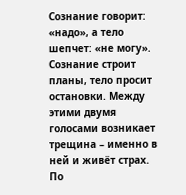Сознание говорит: «надо», а тело шепчет: «не могу». Сознание строит планы, тело просит остановки. Между этими двумя голосами возникает трещина – именно в ней и живёт страх.
По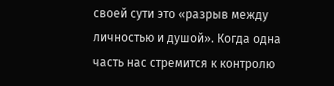своей сути это «разрыв между личностью и душой». Когда одна часть нас стремится к контролю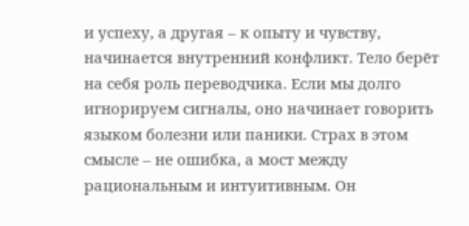и успеху, а другая – к опыту и чувству, начинается внутренний конфликт. Тело берёт на себя роль переводчика. Если мы долго игнорируем сигналы, оно начинает говорить языком болезни или паники. Страх в этом смысле – не ошибка, а мост между рациональным и интуитивным. Он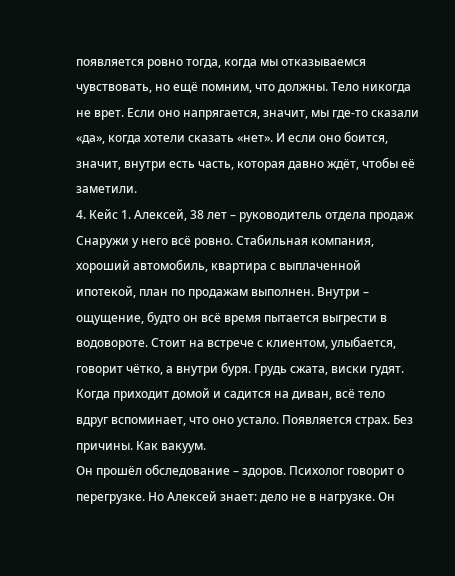появляется ровно тогда, когда мы отказываемся чувствовать, но ещё помним, что должны. Тело никогда не врет. Если оно напрягается, значит, мы где-то сказали «да», когда хотели сказать «нет». И если оно боится, значит, внутри есть часть, которая давно ждёт, чтобы её заметили.
4. Кейс 1. Алексей, 38 лет – руководитель отдела продаж
Снаружи у него всё ровно. Стабильная компания, хороший автомобиль, квартира с выплаченной ипотекой, план по продажам выполнен. Внутри – ощущение, будто он всё время пытается выгрести в водовороте. Стоит на встрече с клиентом, улыбается, говорит чётко, а внутри буря. Грудь сжата, виски гудят. Когда приходит домой и садится на диван, всё тело вдруг вспоминает, что оно устало. Появляется страх. Без причины. Как вакуум.
Он прошёл обследование – здоров. Психолог говорит о перегрузке. Но Алексей знает: дело не в нагрузке. Он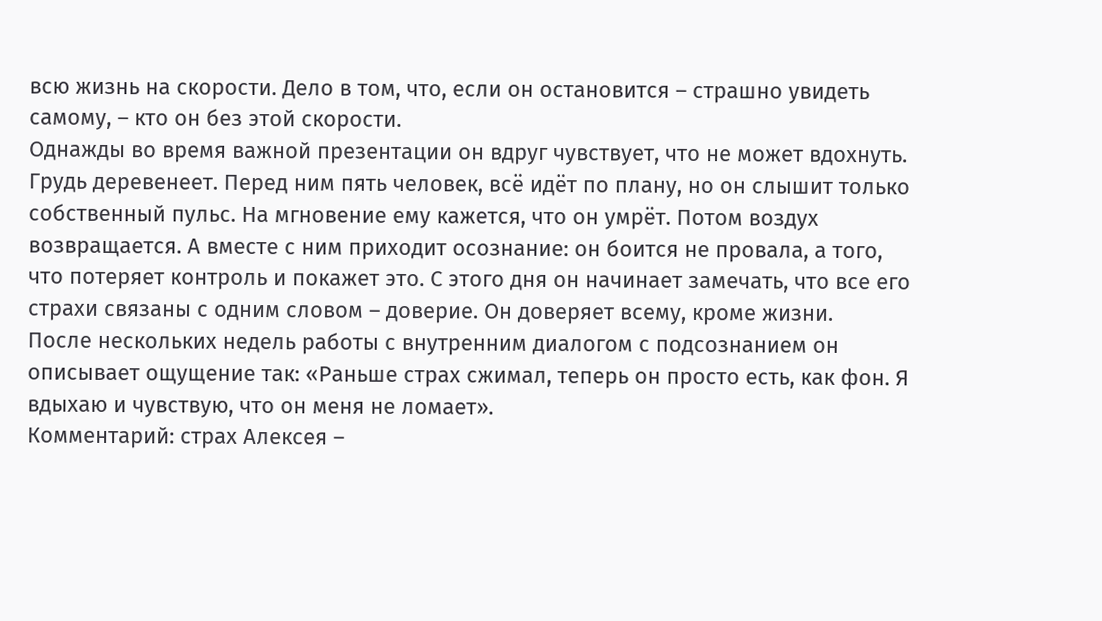всю жизнь на скорости. Дело в том, что, если он остановится – страшно увидеть самому, – кто он без этой скорости.
Однажды во время важной презентации он вдруг чувствует, что не может вдохнуть. Грудь деревенеет. Перед ним пять человек, всё идёт по плану, но он слышит только собственный пульс. На мгновение ему кажется, что он умрёт. Потом воздух возвращается. А вместе с ним приходит осознание: он боится не провала, а того, что потеряет контроль и покажет это. С этого дня он начинает замечать, что все его страхи связаны с одним словом – доверие. Он доверяет всему, кроме жизни.
После нескольких недель работы с внутренним диалогом с подсознанием он описывает ощущение так: «Раньше страх сжимал, теперь он просто есть, как фон. Я вдыхаю и чувствую, что он меня не ломает».
Комментарий: страх Алексея –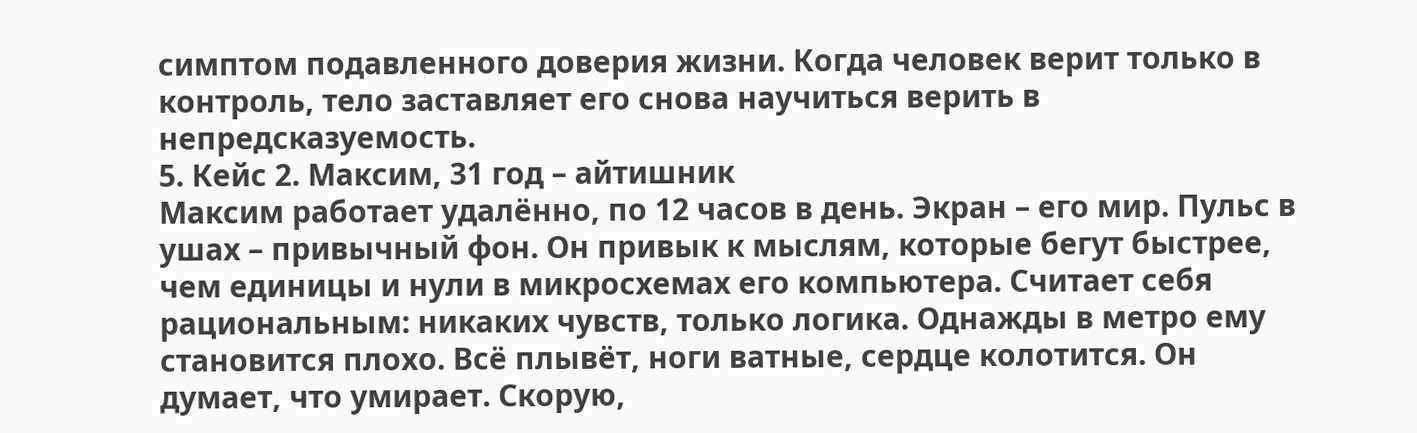симптом подавленного доверия жизни. Когда человек верит только в контроль, тело заставляет его снова научиться верить в непредсказуемость.
5. Кейс 2. Максим, 31 год – айтишник
Максим работает удалённо, по 12 часов в день. Экран – его мир. Пульс в ушах – привычный фон. Он привык к мыслям, которые бегут быстрее, чем единицы и нули в микросхемах его компьютера. Считает себя рациональным: никаких чувств, только логика. Однажды в метро ему становится плохо. Всё плывёт, ноги ватные, сердце колотится. Он думает, что умирает. Скорую,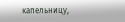капельницу,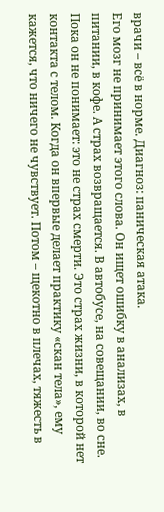врачи – всё в норме. Диагноз: паническая атака.
Его мозг не принимает этого слова. Он ищет ошибку в анализах, в питании, в кофе. А страх возвращается. В автобусе, на совещании, во сне. Пока он не понимает: это не страх смерти. Это страх жизни, в которой нет контакта с телом. Когда он впервые делает практику «скан тела», ему кажется, что ничего не чувствует. Потом – щекотно в плечах, тяжесть в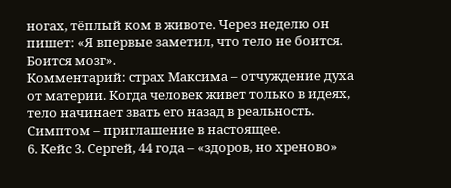ногах, тёплый ком в животе. Через неделю он пишет: «Я впервые заметил, что тело не боится. Боится мозг».
Комментарий: страх Максима – отчуждение духа от материи. Когда человек живет только в идеях, тело начинает звать его назад в реальность. Симптом – приглашение в настоящее.
6. Кейс 3. Сергей, 44 года – «здоров, но хреново»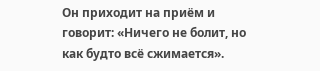Он приходит на приём и говорит: «Ничего не болит, но как будто всё сжимается».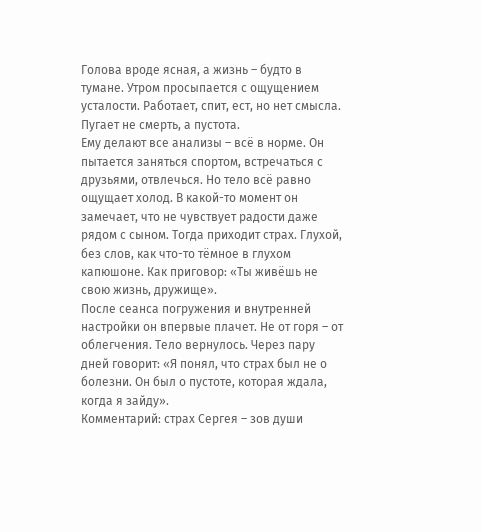Голова вроде ясная, а жизнь – будто в тумане. Утром просыпается с ощущением усталости. Работает, спит, ест, но нет смысла. Пугает не смерть, а пустота.
Ему делают все анализы – всё в норме. Он пытается заняться спортом, встречаться с друзьями, отвлечься. Но тело всё равно ощущает холод. В какой-то момент он замечает, что не чувствует радости даже рядом с сыном. Тогда приходит страх. Глухой, без слов, как что-то тёмное в глухом капюшоне. Как приговор: «Ты живёшь не свою жизнь, дружище».
После сеанса погружения и внутренней настройки он впервые плачет. Не от горя – от облегчения. Тело вернулось. Через пару дней говорит: «Я понял, что страх был не о болезни. Он был о пустоте, которая ждала, когда я зайду».
Комментарий: страх Сергея – зов души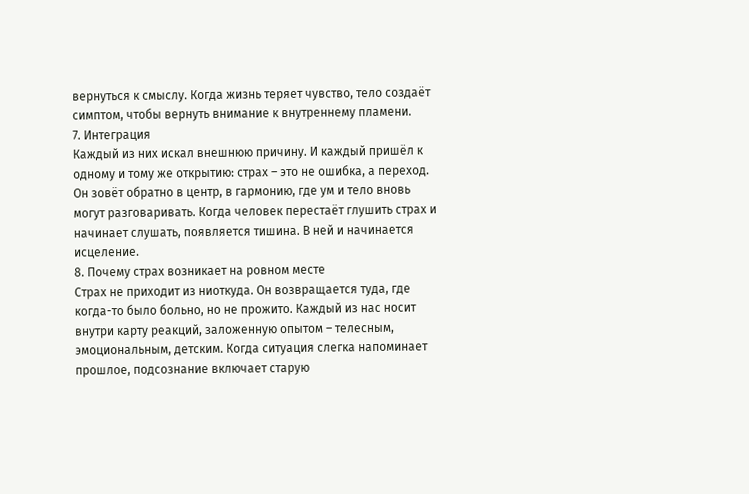вернуться к смыслу. Когда жизнь теряет чувство, тело создаёт симптом, чтобы вернуть внимание к внутреннему пламени.
7. Интеграция
Каждый из них искал внешнюю причину. И каждый пришёл к одному и тому же открытию: страх – это не ошибка, а переход. Он зовёт обратно в центр, в гармонию, где ум и тело вновь могут разговаривать. Когда человек перестаёт глушить страх и начинает слушать, появляется тишина. В ней и начинается исцеление.
8. Почему страх возникает на ровном месте
Страх не приходит из ниоткуда. Он возвращается туда, где когда-то было больно, но не прожито. Каждый из нас носит внутри карту реакций, заложенную опытом – телесным, эмоциональным, детским. Когда ситуация слегка напоминает прошлое, подсознание включает старую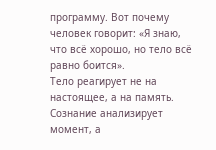программу. Вот почему человек говорит: «Я знаю, что всё хорошо, но тело всё равно боится».
Тело реагирует не на настоящее, а на память. Сознание анализирует момент, а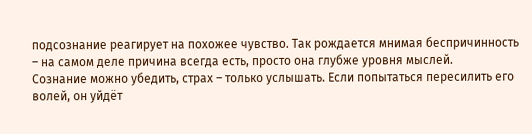подсознание реагирует на похожее чувство. Так рождается мнимая беспричинность – на самом деле причина всегда есть, просто она глубже уровня мыслей.
Сознание можно убедить, страх – только услышать. Если попытаться пересилить его волей, он уйдёт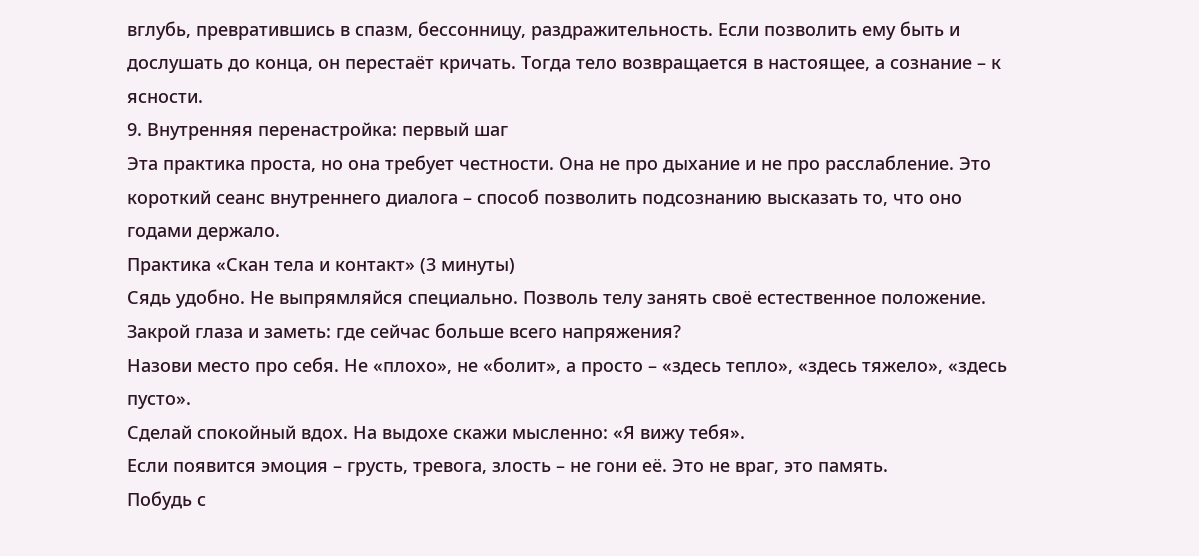вглубь, превратившись в спазм, бессонницу, раздражительность. Если позволить ему быть и дослушать до конца, он перестаёт кричать. Тогда тело возвращается в настоящее, а сознание – к ясности.
9. Внутренняя перенастройка: первый шаг
Эта практика проста, но она требует честности. Она не про дыхание и не про расслабление. Это короткий сеанс внутреннего диалога – способ позволить подсознанию высказать то, что оно годами держало.
Практика «Скан тела и контакт» (3 минуты)
Сядь удобно. Не выпрямляйся специально. Позволь телу занять своё естественное положение.
Закрой глаза и заметь: где сейчас больше всего напряжения?
Назови место про себя. Не «плохо», не «болит», а просто – «здесь тепло», «здесь тяжело», «здесь пусто».
Сделай спокойный вдох. На выдохе скажи мысленно: «Я вижу тебя».
Если появится эмоция – грусть, тревога, злость – не гони её. Это не враг, это память.
Побудь с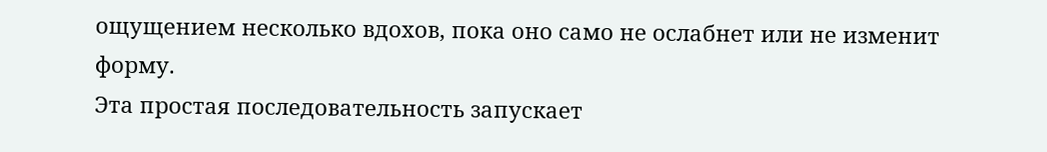ощущением несколько вдохов, пока оно само не ослабнет или не изменит форму.
Эта простая последовательность запускает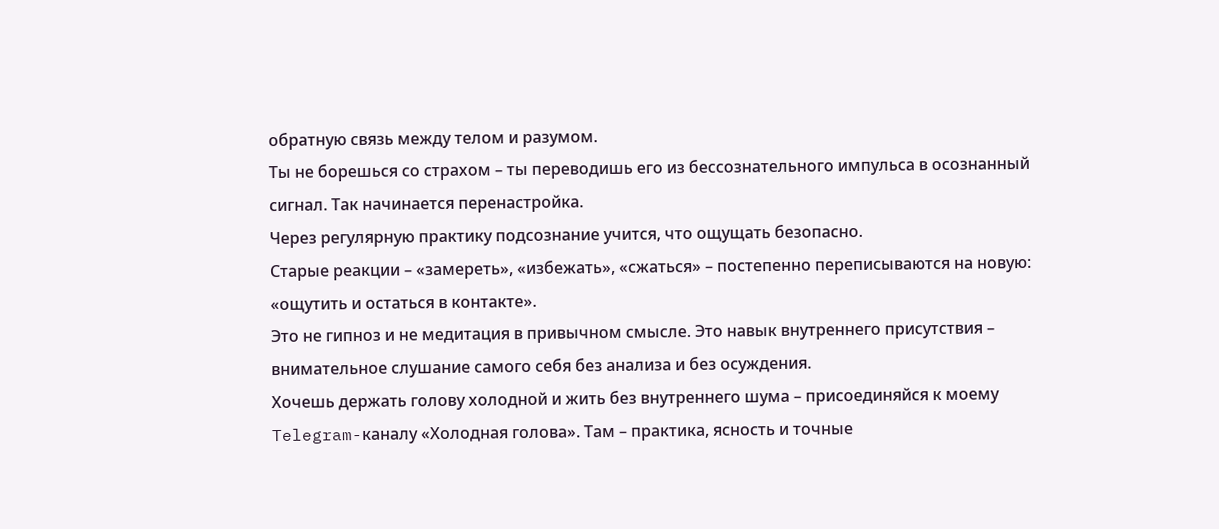обратную связь между телом и разумом.
Ты не борешься со страхом – ты переводишь его из бессознательного импульса в осознанный сигнал. Так начинается перенастройка.
Через регулярную практику подсознание учится, что ощущать безопасно.
Старые реакции – «замереть», «избежать», «сжаться» – постепенно переписываются на новую: «ощутить и остаться в контакте».
Это не гипноз и не медитация в привычном смысле. Это навык внутреннего присутствия – внимательное слушание самого себя без анализа и без осуждения.
Хочешь держать голову холодной и жить без внутреннего шума – присоединяйся к моему Telegram-каналу «Холодная голова». Там – практика, ясность и точные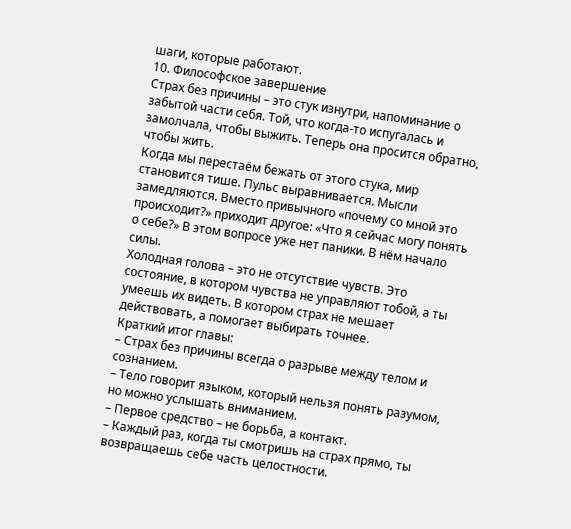шаги, которые работают.
10. Философское завершение
Страх без причины – это стук изнутри, напоминание о забытой части себя. Той, что когда-то испугалась и замолчала, чтобы выжить. Теперь она просится обратно, чтобы жить.
Когда мы перестаём бежать от этого стука, мир становится тише. Пульс выравнивается. Мысли замедляются. Вместо привычного «почему со мной это происходит?» приходит другое: «Что я сейчас могу понять о себе?» В этом вопросе уже нет паники. В нём начало силы.
Холодная голова – это не отсутствие чувств. Это состояние, в котором чувства не управляют тобой, а ты умеешь их видеть. В котором страх не мешает действовать, а помогает выбирать точнее.
Краткий итог главы:
– Страх без причины всегда о разрыве между телом и сознанием.
– Тело говорит языком, который нельзя понять разумом, но можно услышать вниманием.
– Первое средство – не борьба, а контакт.
– Каждый раз, когда ты смотришь на страх прямо, ты возвращаешь себе часть целостности.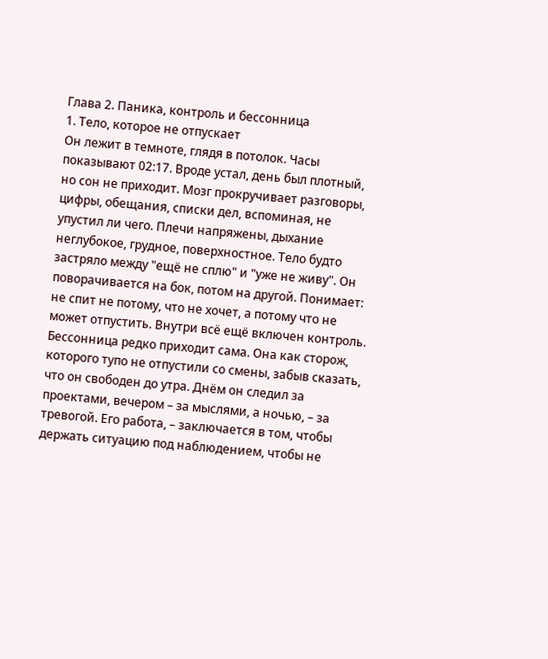Глава 2. Паника, контроль и бессонница
1. Тело, которое не отпускает
Он лежит в темноте, глядя в потолок. Часы показывают 02:17. Вроде устал, день был плотный, но сон не приходит. Мозг прокручивает разговоры, цифры, обещания, списки дел, вспоминая, не упустил ли чего. Плечи напряжены, дыхание неглубокое, грудное, поверхностное. Тело будто застряло между "ещё не сплю" и "уже не живу". Он поворачивается на бок, потом на другой. Понимает: не спит не потому, что не хочет, а потому что не может отпустить. Внутри всё ещё включен контроль.
Бессонница редко приходит сама. Она как сторож, которого тупо не отпустили со смены, забыв сказать, что он свободен до утра. Днём он следил за проектами, вечером – за мыслями, а ночью, – за тревогой. Его работа, – заключается в том, чтобы держать ситуацию под наблюдением, чтобы не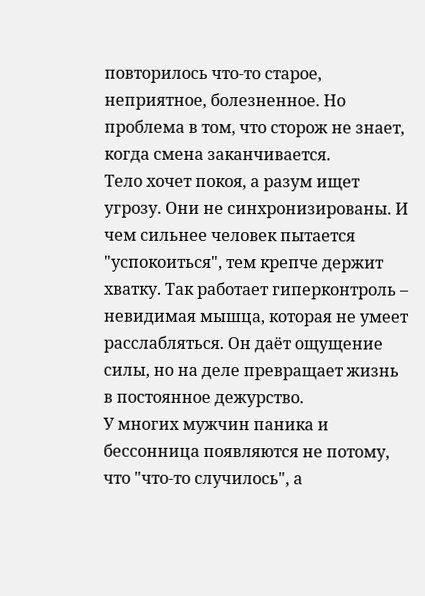повторилось что-то старое, неприятное, болезненное. Но проблема в том, что сторож не знает, когда смена заканчивается.
Тело хочет покоя, а разум ищет угрозу. Они не синхронизированы. И чем сильнее человек пытается "успокоиться", тем крепче держит хватку. Так работает гиперконтроль – невидимая мышца, которая не умеет расслабляться. Он даёт ощущение силы, но на деле превращает жизнь в постоянное дежурство.
У многих мужчин паника и бессонница появляются не потому, что "что-то случилось", а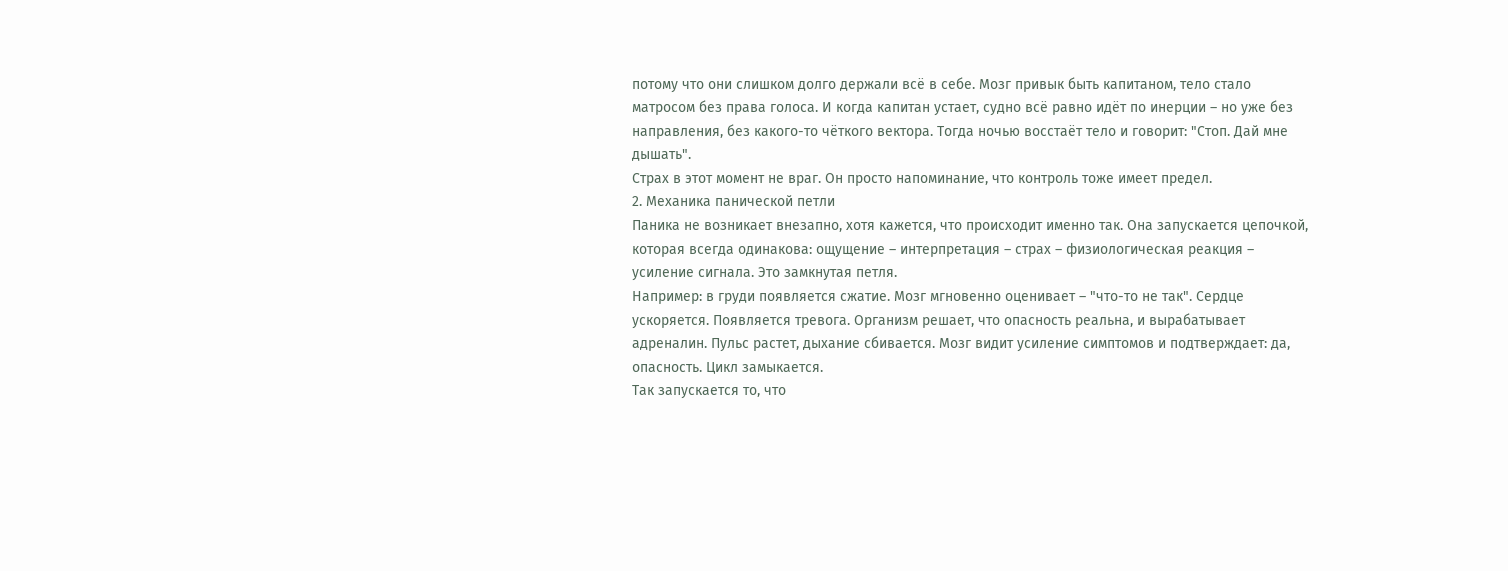потому что они слишком долго держали всё в себе. Мозг привык быть капитаном, тело стало матросом без права голоса. И когда капитан устает, судно всё равно идёт по инерции – но уже без направления, без какого-то чёткого вектора. Тогда ночью восстаёт тело и говорит: "Стоп. Дай мне дышать".
Страх в этот момент не враг. Он просто напоминание, что контроль тоже имеет предел.
2. Механика панической петли
Паника не возникает внезапно, хотя кажется, что происходит именно так. Она запускается цепочкой, которая всегда одинакова: ощущение – интерпретация – страх – физиологическая реакция – усиление сигнала. Это замкнутая петля.
Например: в груди появляется сжатие. Мозг мгновенно оценивает – "что-то не так". Сердце ускоряется. Появляется тревога. Организм решает, что опасность реальна, и вырабатывает адреналин. Пульс растет, дыхание сбивается. Мозг видит усиление симптомов и подтверждает: да, опасность. Цикл замыкается.
Так запускается то, что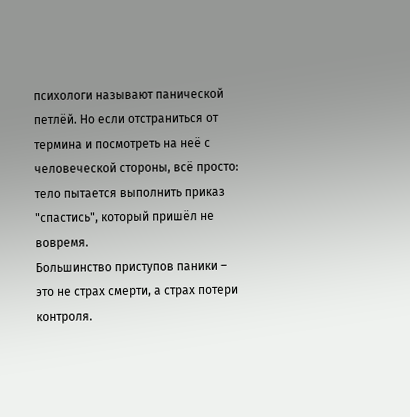психологи называют панической петлёй. Но если отстраниться от термина и посмотреть на неё с человеческой стороны, всё просто: тело пытается выполнить приказ "спастись", который пришёл не вовремя.
Большинство приступов паники – это не страх смерти, а страх потери контроля.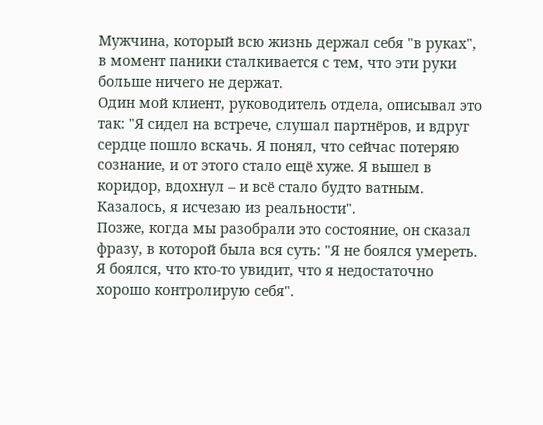Мужчина, который всю жизнь держал себя "в руках", в момент паники сталкивается с тем, что эти руки больше ничего не держат.
Один мой клиент, руководитель отдела, описывал это так: "Я сидел на встрече, слушал партнёров, и вдруг сердце пошло вскачь. Я понял, что сейчас потеряю сознание, и от этого стало ещё хуже. Я вышел в коридор, вдохнул – и всё стало будто ватным. Казалось, я исчезаю из реальности".
Позже, когда мы разобрали это состояние, он сказал фразу, в которой была вся суть: "Я не боялся умереть. Я боялся, что кто-то увидит, что я недостаточно хорошо контролирую себя".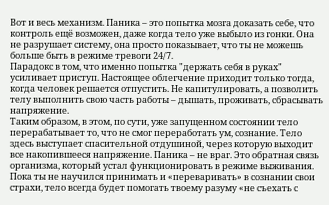Вот и весь механизм. Паника – это попытка мозга доказать себе, что контроль ещё возможен, даже когда тело уже выбыло из гонки. Она не разрушает систему, она просто показывает, что ты не можешь больше быть в режиме тревоги 24/7.
Парадокс в том, что именно попытка "держать себя в руках" усиливает приступ. Настоящее облегчение приходит только тогда, когда человек решается отпустить. Не капитулировать, а позволить телу выполнить свою часть работы – дышать, проживать, сбрасывать напряжение.
Таким образом, в этом, по сути, уже запущенном состоянии тело перерабатывает то, что не смог переработать ум, сознание. Тело здесь выступает спасительной отдушиной, через которую выходит все накопившееся напряжение. Паника – не враг. Это обратная связь организма, который устал функционировать в режиме выживания.
Пока ты не научился принимать и «переваривать» в сознании свои страхи, тело всегда будет помогать твоему разуму «не съехать с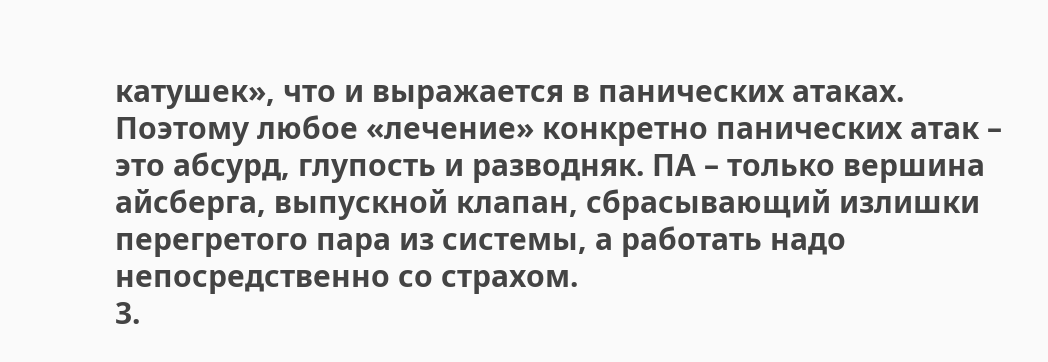катушек», что и выражается в панических атаках. Поэтому любое «лечение» конкретно панических атак – это абсурд, глупость и разводняк. ПА – только вершина айсберга, выпускной клапан, сбрасывающий излишки перегретого пара из системы, а работать надо непосредственно со страхом.
3.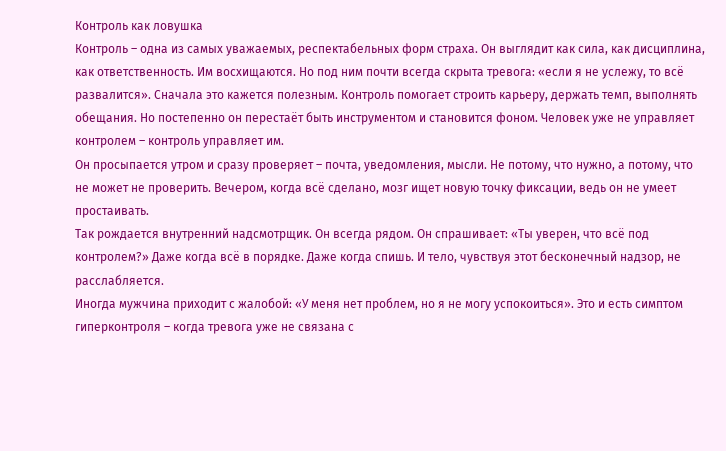Контроль как ловушка
Контроль – одна из самых уважаемых, респектабельных форм страха. Он выглядит как сила, как дисциплина, как ответственность. Им восхищаются. Но под ним почти всегда скрыта тревога: «если я не услежу, то всё развалится». Сначала это кажется полезным. Контроль помогает строить карьеру, держать темп, выполнять обещания. Но постепенно он перестаёт быть инструментом и становится фоном. Человек уже не управляет контролем – контроль управляет им.
Он просыпается утром и сразу проверяет – почта, уведомления, мысли. Не потому, что нужно, а потому, что не может не проверить. Вечером, когда всё сделано, мозг ищет новую точку фиксации, ведь он не умеет простаивать.
Так рождается внутренний надсмотрщик. Он всегда рядом. Он спрашивает: «Ты уверен, что всё под контролем?» Даже когда всё в порядке. Даже когда спишь. И тело, чувствуя этот бесконечный надзор, не расслабляется.
Иногда мужчина приходит с жалобой: «У меня нет проблем, но я не могу успокоиться». Это и есть симптом гиперконтроля – когда тревога уже не связана с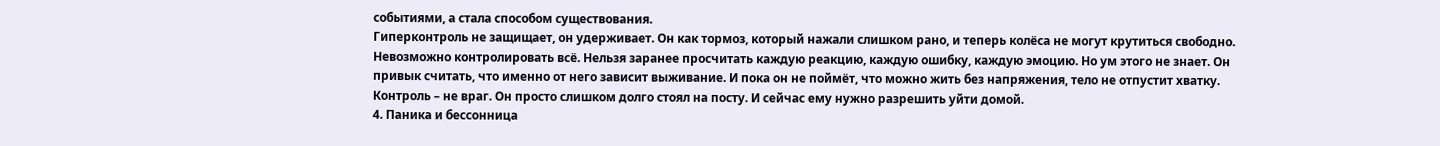событиями, а стала способом существования.
Гиперконтроль не защищает, он удерживает. Он как тормоз, который нажали слишком рано, и теперь колёса не могут крутиться свободно. Невозможно контролировать всё. Нельзя заранее просчитать каждую реакцию, каждую ошибку, каждую эмоцию. Но ум этого не знает. Он привык считать, что именно от него зависит выживание. И пока он не поймёт, что можно жить без напряжения, тело не отпустит хватку.
Контроль – не враг. Он просто слишком долго стоял на посту. И сейчас ему нужно разрешить уйти домой.
4. Паника и бессонница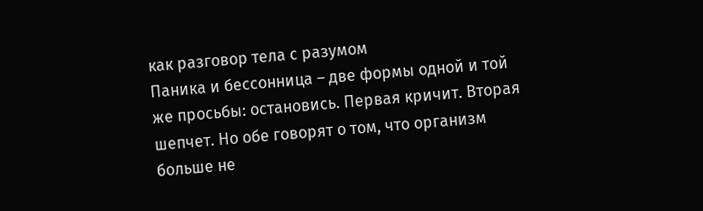как разговор тела с разумом
Паника и бессонница – две формы одной и той же просьбы: остановись. Первая кричит. Вторая шепчет. Но обе говорят о том, что организм больше не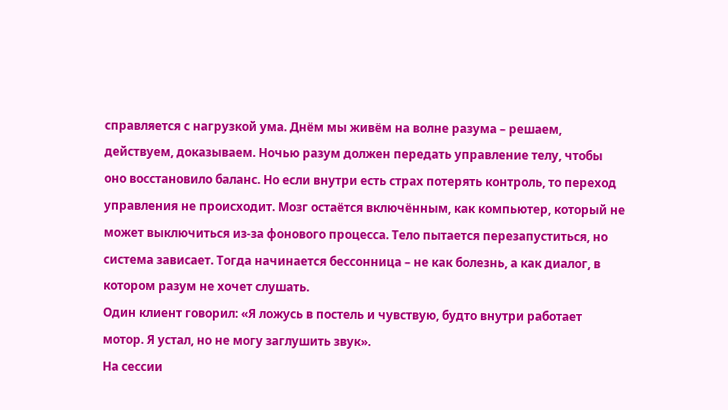справляется с нагрузкой ума. Днём мы живём на волне разума – решаем, действуем, доказываем. Ночью разум должен передать управление телу, чтобы оно восстановило баланс. Но если внутри есть страх потерять контроль, то переход управления не происходит. Мозг остаётся включённым, как компьютер, который не может выключиться из-за фонового процесса. Тело пытается перезапуститься, но система зависает. Тогда начинается бессонница – не как болезнь, а как диалог, в котором разум не хочет слушать.
Один клиент говорил: «Я ложусь в постель и чувствую, будто внутри работает мотор. Я устал, но не могу заглушить звук».
На сессии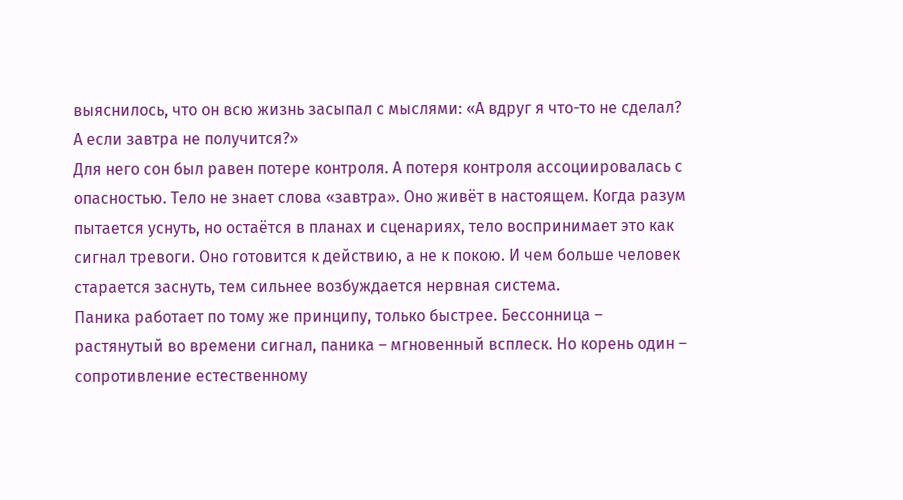выяснилось, что он всю жизнь засыпал с мыслями: «А вдруг я что-то не сделал? А если завтра не получится?»
Для него сон был равен потере контроля. А потеря контроля ассоциировалась с опасностью. Тело не знает слова «завтра». Оно живёт в настоящем. Когда разум пытается уснуть, но остаётся в планах и сценариях, тело воспринимает это как сигнал тревоги. Оно готовится к действию, а не к покою. И чем больше человек старается заснуть, тем сильнее возбуждается нервная система.
Паника работает по тому же принципу, только быстрее. Бессонница – растянутый во времени сигнал, паника – мгновенный всплеск. Но корень один – сопротивление естественному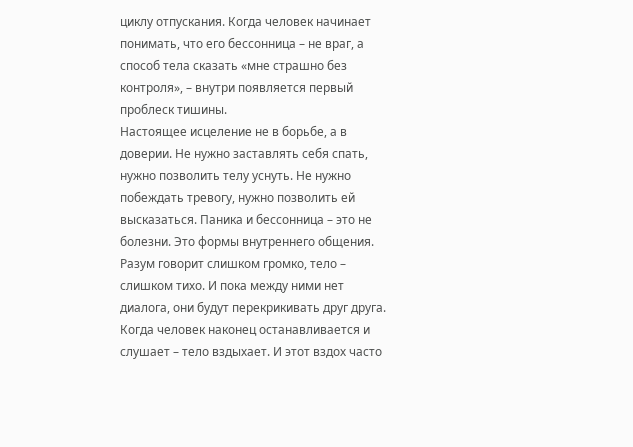циклу отпускания. Когда человек начинает понимать, что его бессонница – не враг, а способ тела сказать «мне страшно без контроля», – внутри появляется первый проблеск тишины.
Настоящее исцеление не в борьбе, а в доверии. Не нужно заставлять себя спать, нужно позволить телу уснуть. Не нужно побеждать тревогу, нужно позволить ей высказаться. Паника и бессонница – это не болезни. Это формы внутреннего общения. Разум говорит слишком громко, тело – слишком тихо. И пока между ними нет диалога, они будут перекрикивать друг друга.
Когда человек наконец останавливается и слушает – тело вздыхает. И этот вздох часто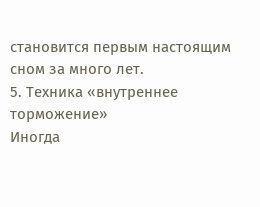становится первым настоящим сном за много лет.
5. Техника «внутреннее торможение»
Иногда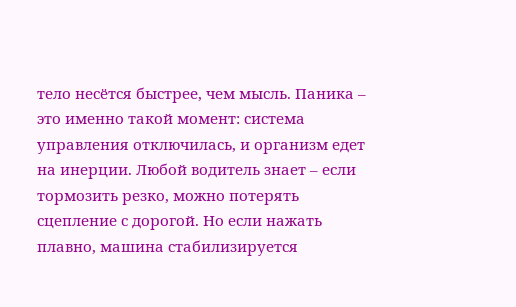тело несётся быстрее, чем мысль. Паника – это именно такой момент: система управления отключилась, и организм едет на инерции. Любой водитель знает – если тормозить резко, можно потерять сцепление с дорогой. Но если нажать плавно, машина стабилизируется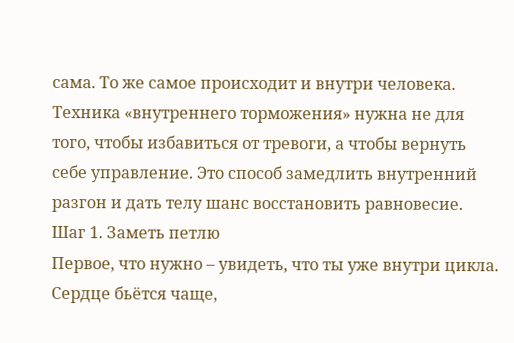сама. То же самое происходит и внутри человека.
Техника «внутреннего торможения» нужна не для того, чтобы избавиться от тревоги, а чтобы вернуть себе управление. Это способ замедлить внутренний разгон и дать телу шанс восстановить равновесие.
Шаг 1. Заметь петлю
Первое, что нужно – увидеть, что ты уже внутри цикла. Сердце бьётся чаще,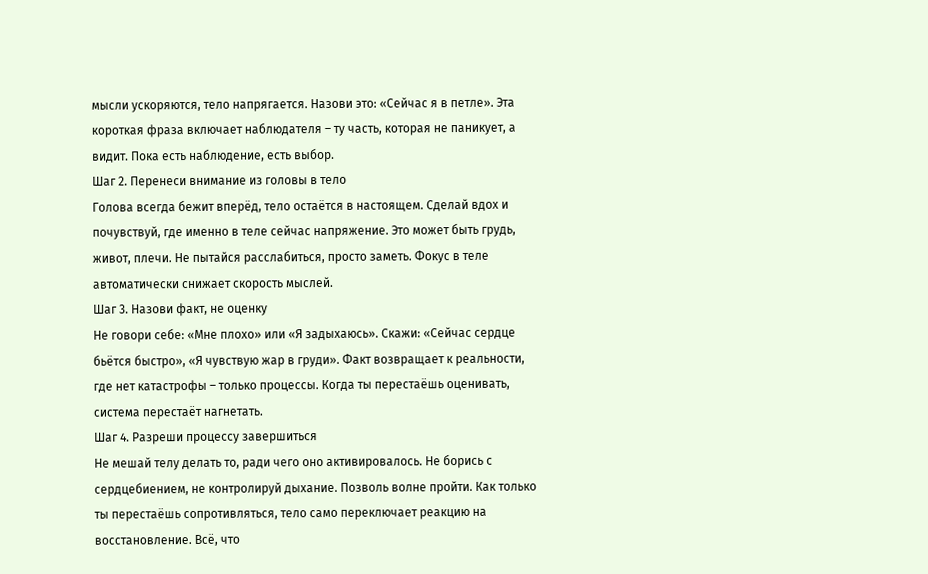мысли ускоряются, тело напрягается. Назови это: «Сейчас я в петле». Эта короткая фраза включает наблюдателя – ту часть, которая не паникует, а видит. Пока есть наблюдение, есть выбор.
Шаг 2. Перенеси внимание из головы в тело
Голова всегда бежит вперёд, тело остаётся в настоящем. Сделай вдох и почувствуй, где именно в теле сейчас напряжение. Это может быть грудь, живот, плечи. Не пытайся расслабиться, просто заметь. Фокус в теле автоматически снижает скорость мыслей.
Шаг 3. Назови факт, не оценку
Не говори себе: «Мне плохо» или «Я задыхаюсь». Скажи: «Сейчас сердце бьётся быстро», «Я чувствую жар в груди». Факт возвращает к реальности, где нет катастрофы – только процессы. Когда ты перестаёшь оценивать, система перестаёт нагнетать.
Шаг 4. Разреши процессу завершиться
Не мешай телу делать то, ради чего оно активировалось. Не борись с сердцебиением, не контролируй дыхание. Позволь волне пройти. Как только ты перестаёшь сопротивляться, тело само переключает реакцию на восстановление. Всё, что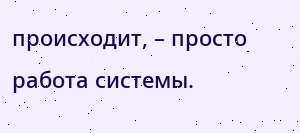происходит, – просто работа системы.